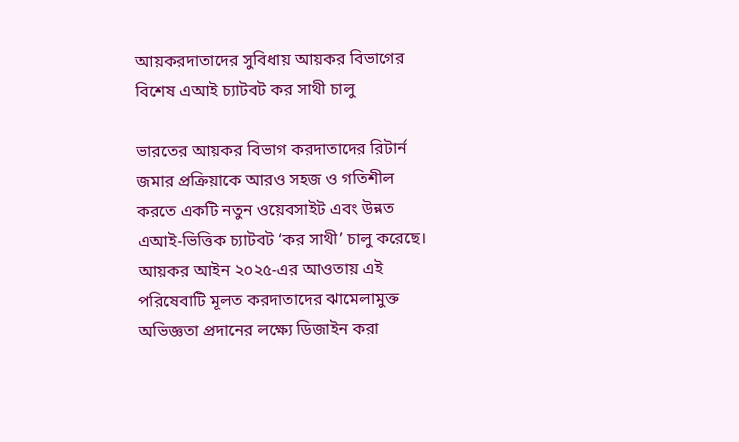আয়করদাতাদের সুবিধায় আয়কর বিভাগের বিশেষ এআই চ্যাটবট কর সাথী চালু

ভারতের আয়কর বিভাগ করদাতাদের রিটার্ন জমার প্রক্রিয়াকে আরও সহজ ও গতিশীল করতে একটি নতুন ওয়েবসাইট এবং উন্নত এআই-ভিত্তিক চ্যাটবট ‘কর সাথী’ চালু করেছে। আয়কর আইন ২০২৫-এর আওতায় এই পরিষেবাটি মূলত করদাতাদের ঝামেলামুক্ত অভিজ্ঞতা প্রদানের লক্ষ্যে ডিজাইন করা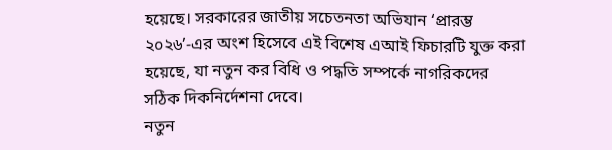হয়েছে। সরকারের জাতীয় সচেতনতা অভিযান ‘প্রারম্ভ ২০২৬’-এর অংশ হিসেবে এই বিশেষ এআই ফিচারটি যুক্ত করা হয়েছে, যা নতুন কর বিধি ও পদ্ধতি সম্পর্কে নাগরিকদের সঠিক দিকনির্দেশনা দেবে।
নতুন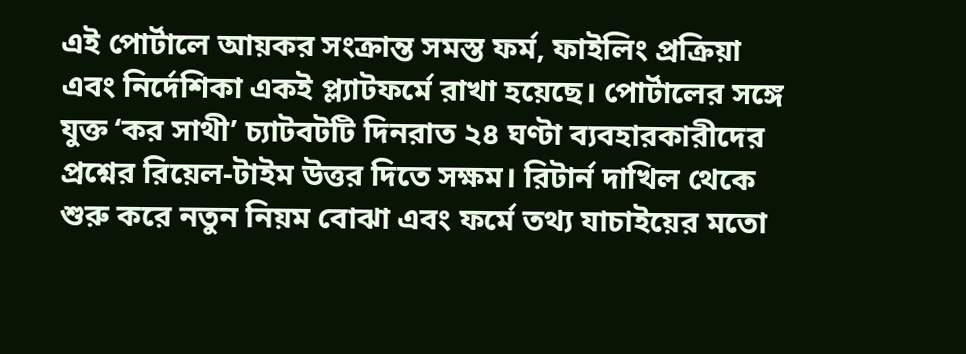এই পোর্টালে আয়কর সংক্রান্ত সমস্ত ফর্ম, ফাইলিং প্রক্রিয়া এবং নির্দেশিকা একই প্ল্যাটফর্মে রাখা হয়েছে। পোর্টালের সঙ্গে যুক্ত ‘কর সাথী’ চ্যাটবটটি দিনরাত ২৪ ঘণ্টা ব্যবহারকারীদের প্রশ্নের রিয়েল-টাইম উত্তর দিতে সক্ষম। রিটার্ন দাখিল থেকে শুরু করে নতুন নিয়ম বোঝা এবং ফর্মে তথ্য যাচাইয়ের মতো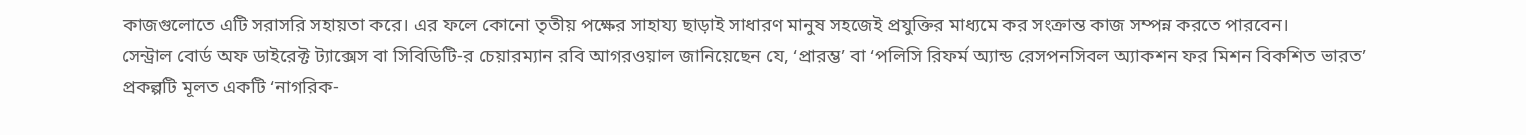কাজগুলোতে এটি সরাসরি সহায়তা করে। এর ফলে কোনো তৃতীয় পক্ষের সাহায্য ছাড়াই সাধারণ মানুষ সহজেই প্রযুক্তির মাধ্যমে কর সংক্রান্ত কাজ সম্পন্ন করতে পারবেন।
সেন্ট্রাল বোর্ড অফ ডাইরেক্ট ট্যাক্সেস বা সিবিডিটি-র চেয়ারম্যান রবি আগরওয়াল জানিয়েছেন যে, ‘প্রারম্ভ’ বা ‘পলিসি রিফর্ম অ্যান্ড রেসপনসিবল অ্যাকশন ফর মিশন বিকশিত ভারত’ প্রকল্পটি মূলত একটি ‘নাগরিক-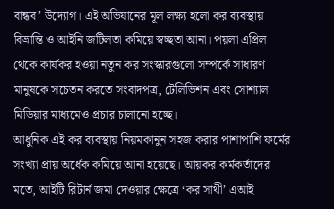বান্ধব’ উদ্যোগ। এই অভিযানের মূল লক্ষ্য হলো কর ব্যবস্থায় বিভ্রান্তি ও আইনি জটিলতা কমিয়ে স্বচ্ছতা আনা। পয়লা এপ্রিল থেকে কার্যকর হওয়া নতুন কর সংস্কারগুলো সম্পর্কে সাধারণ মানুষকে সচেতন করতে সংবাদপত্র, টেলিভিশন এবং সোশ্যাল মিডিয়ার মাধ্যমেও প্রচার চালানো হচ্ছে।
আধুনিক এই কর ব্যবস্থায় নিয়মকানুন সহজ করার পাশাপাশি ফর্মের সংখ্যা প্রায় অর্ধেক কমিয়ে আনা হয়েছে। আয়কর কর্মকর্তাদের মতে, আইটি রিটার্ন জমা দেওয়ার ক্ষেত্রে ‘কর সাথী’ এআই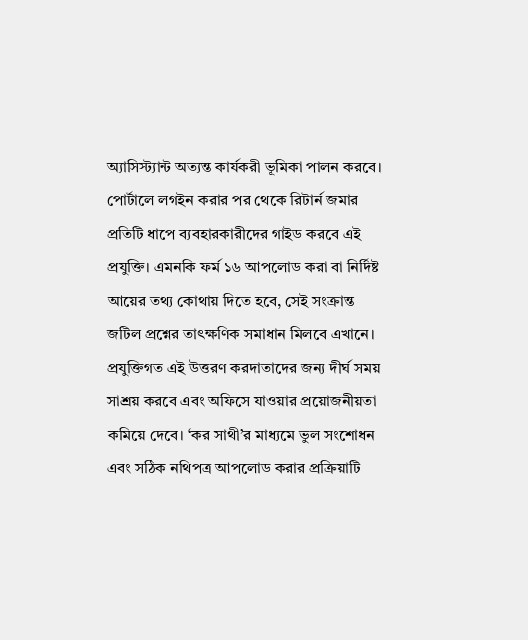অ্যাসিস্ট্যান্ট অত্যন্ত কার্যকরী ভূমিকা পালন করবে। পোর্টালে লগইন করার পর থেকে রিটার্ন জমার প্রতিটি ধাপে ব্যবহারকারীদের গাইড করবে এই প্রযুক্তি। এমনকি ফর্ম ১৬ আপলোড করা বা নির্দিষ্ট আয়ের তথ্য কোথায় দিতে হবে, সেই সংক্রান্ত জটিল প্রশ্নের তাৎক্ষণিক সমাধান মিলবে এখানে।
প্রযুক্তিগত এই উত্তরণ করদাতাদের জন্য দীর্ঘ সময় সাশ্রয় করবে এবং অফিসে যাওয়ার প্রয়োজনীয়তা কমিয়ে দেবে। ‘কর সাথী’র মাধ্যমে ভুল সংশোধন এবং সঠিক নথিপত্র আপলোড করার প্রক্রিয়াটি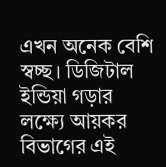এখন অনেক বেশি স্বচ্ছ। ডিজিটাল ইন্ডিয়া গড়ার লক্ষ্যে আয়কর বিভাগের এই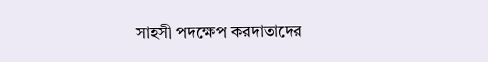সাহসী পদক্ষেপ করদাতাদের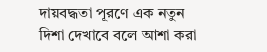দায়বদ্ধতা পূরণে এক নতুন দিশা দেখাবে বলে আশা করা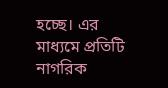হচ্ছে। এর মাধ্যমে প্রতিটি নাগরিক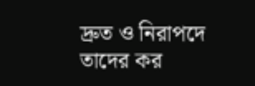দ্রুত ও নিরাপদে তাদের কর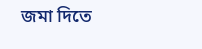জমা দিতে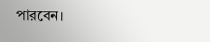পারবেন।